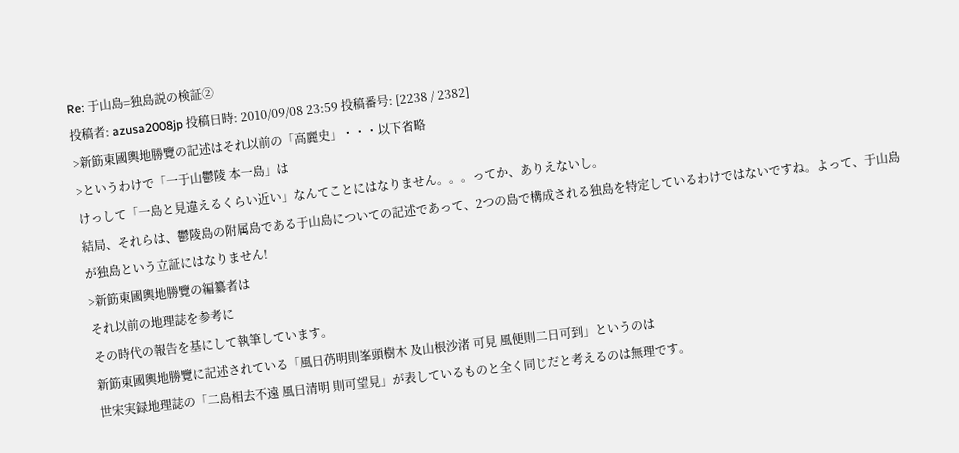Re: 于山島=独島説の検証②
投稿者: azusa2008jp 投稿日時: 2010/09/08 23:59 投稿番号: [2238 / 2382]
>新筯東國輿地勝覽の記述はそれ以前の「高麗史」・・・以下省略
>というわけで「一于山鬱陵 本一島」は
けっして「一島と見違えるくらい近い」なんてことにはなりません。。。ってか、ありえないし。
結局、それらは、鬱陵島の附属島である于山島についての記述であって、2つの島で構成される独島を特定しているわけではないですね。よって、于山島が独島という立証にはなりません!
>新筯東國輿地勝覽の編纂者は
それ以前の地理誌を参考に
その時代の報告を基にして執筆しています。
新筯東國輿地勝覽に記述されている「風日芿明則峯頭樹木 及山根沙渚 可見 風便則二日可到」というのは
世宋実録地理誌の「二島相去不遠 風日清明 則可望見」が表しているものと全く同じだと考えるのは無理です。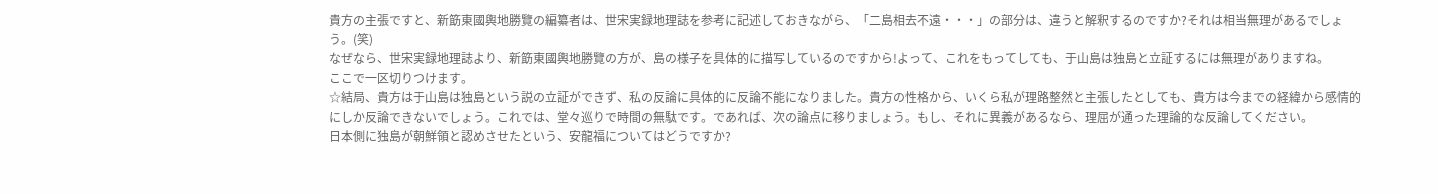貴方の主張ですと、新筯東國輿地勝覽の編纂者は、世宋実録地理誌を参考に記述しておきながら、「二島相去不遠・・・」の部分は、違うと解釈するのですか?それは相当無理があるでしょう。(笑)
なぜなら、世宋実録地理誌より、新筯東國輿地勝覽の方が、島の様子を具体的に描写しているのですから!よって、これをもってしても、于山島は独島と立証するには無理がありますね。
ここで一区切りつけます。
☆結局、貴方は于山島は独島という説の立証ができず、私の反論に具体的に反論不能になりました。貴方の性格から、いくら私が理路整然と主張したとしても、貴方は今までの経緯から感情的にしか反論できないでしょう。これでは、堂々巡りで時間の無駄です。であれば、次の論点に移りましょう。もし、それに異義があるなら、理屈が通った理論的な反論してください。
日本側に独島が朝鮮領と認めさせたという、安龍福についてはどうですか?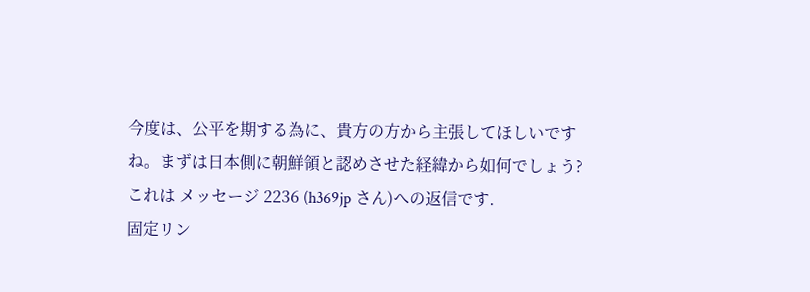今度は、公平を期する為に、貴方の方から主張してほしいですね。まずは日本側に朝鮮領と認めさせた経緯から如何でしょう?
これは メッセージ 2236 (h369jp さん)への返信です.
固定リン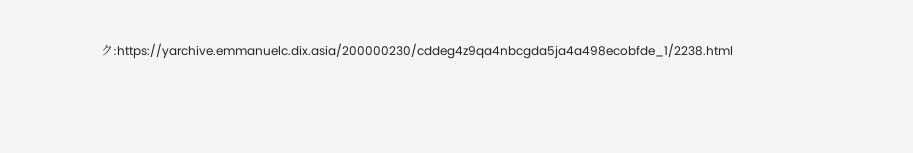ク:https://yarchive.emmanuelc.dix.asia/200000230/cddeg4z9qa4nbcgda5ja4a498ecobfde_1/2238.html